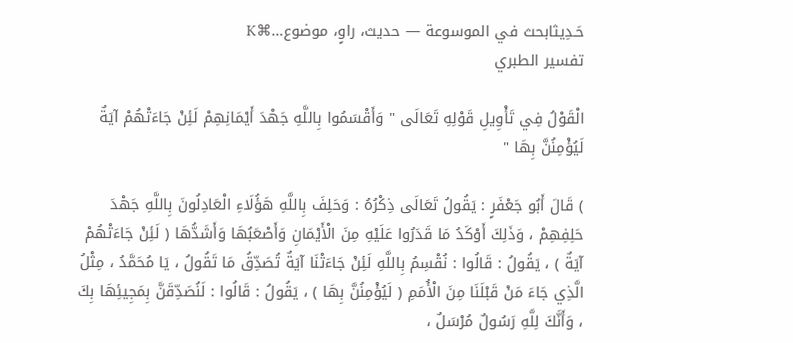حَـدِيثابحث في الموسوعة — حديث، راوٍ، موضوع…⌘K
تفسير الطبري

الْقَوْلُ فِي تَأْوِيلِ قَوْلِهِ تَعَالَى " وَأَقْسَمُوا بِاللَّهِ جَهْدَ أَيْمَانِهِمْ لَئِنْ جَاءَتْهُمْ آيَةٌ لَيُؤْمِنُنَّ بِهَا "

) قَالَ أَبُو جَعْفَرٍ : يَقُولُ تَعَالَى ذِكْرُهُ : وَحَلِفَ بِاللَّهِ هَؤُلَاءِ الْعَادِلُونَ بِاللَّهِ جَهْدَ حَلِفِهِمْ ، وَذَلِكَ أَوْكَدُ مَا قَدَرُوا عَلَيْهِ مِنَ الْأَيْمَانِ وَأَصْعَبُهَا وَأَشَدُّهَا ( لَئِنْ جَاءَتْهُمْ آيَةٌ ) ، يَقُولُ : قَالُوا : نُقْسِمُ بِاللَّهِ لَئِنْ جَاءَتْنَا آيَةٌ تُصَدِّقُ مَا تَقُولُ ، يَا مُحَمَّدُ ، مِثْلُ الَّذِي جَاءَ مَنْ قَبْلَنَا مِنَ الْأُمَمِ ( لَيُؤْمِنُنَّ بِهَا ) ، يَقُولُ : قَالُوا : لَنُصَدِّقَنَّ بِمَجِيئِهَا بِكَ ، وَأَنَّكَ لِلَّهِ رَسُولٌ مُرْسَلٌ ،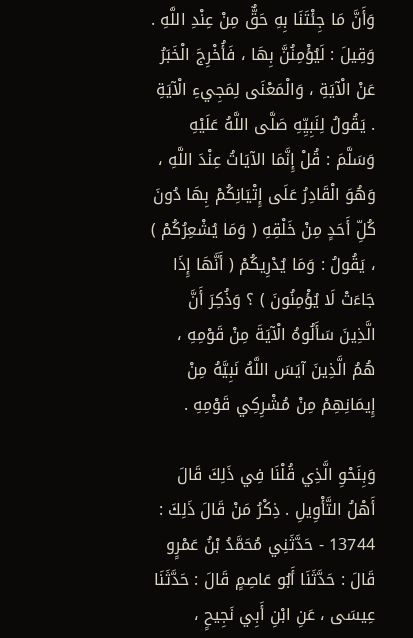وَأَنَّ مَا جِئْتَنَا بِهِ حَقٌّ مِنْ عِنْدِ اللَّهِ . وَقِيلَ : لَيُؤْمِنُنَّ بِهَا ، فَأُخْرِجَ الْخَبَرُ عَنْ الْآيَةِ ، وَالْمَعْنَى لِمَجِيءِ الْآيَةِ . يَقُولُ لِنَبِيِّهِ صَلَّى اللَّهُ عَلَيْهِ وَسَلَّمَ : قُلْ إِنَّمَا الآيَاتُ عِنْدَ اللَّهِ ، وَهُوَ الْقَادِرُ عَلَى إِتْيَانِكُمْ بِهَا دُونَ كُلِّ أَحَدٍ مِنْ خَلْقِهِ ( وَمَا يُشْعِرُكُمْ ) ، يَقُولُ : وَمَا يُدْرِيكُمْ ( أَنَّهَا إِذَا جَاءَتْ لَا يُؤْمِنُونَ ) ؟ وَذُكِرَ أَنَّ الَّذِينَ سَأَلُوهُ الْآيَةَ مِنْ قَوْمِهِ ، هُمُ الَّذِينَ آيَسَ اللَّهُ نَبِيَّهُ مِنْ إِيمَانِهِمْ مِنْ مُشْرِكِي قَوْمِهِ .

وَبِنَحْوِ الَّذِي قُلْنَا فِي ذَلِكَ قَالَ أَهْلُ التَّأْوِيلِ . ذِكْرُ مَنْ قَالَ ذَلِكَ : 13744 - حَدَّثَنِي مُحَمَّدُ بْنُ عَمْرٍو قَالَ : حَدَّثَنَا أَبُو عَاصِمٍ قَالَ : حَدَّثَنَا عِيسَى ، عَنِ ابْنِ أَبِي نَجِيحٍ ،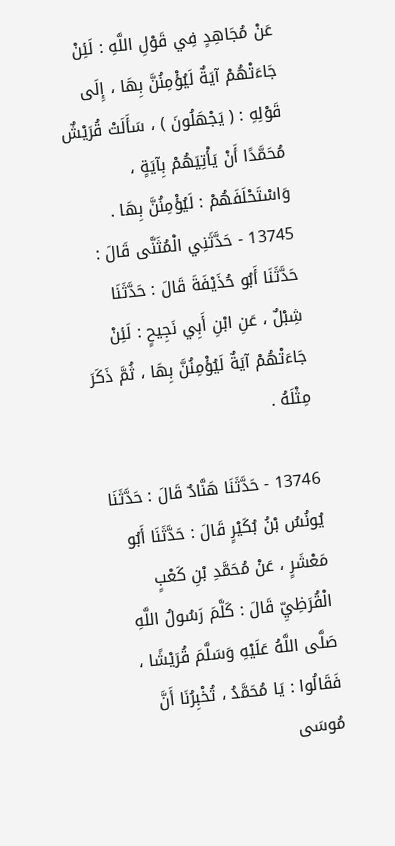عَنْ مُجَاهِدٍ فِي قَوْلِ اللَّهِ : لَئِنْ جَاءَتْهُمْ آيَةٌ لَيُؤْمِنُنَّ بِهَا ، إِلَى قَوْلِهِ : ( يَجْهَلُونَ ) ، سَأَلَتْ قُرَيْشٌ مُحَمَّدًا أَنْ يَأْتِيَهُمْ بِآيَةٍ ، وَاسْتَحْلَفَهُمْ : لَيُؤْمِنُنَّ بِهَا . 13745 - حَدَّثَنِي الْمُثَنَّى قَالَ : حَدَّثَنَا أَبُو حُذَيْفَةَ قَالَ : حَدَّثَنَا شِبْلٌ ، عَنِ ابْنِ أَبِي نَجِيحٍ : لَئِنْ جَاءَتْهُمْ آيَةٌ لَيُؤْمِنُنَّ بِهَا ، ثُمَّ ذَكَرَ مِثْلَهُ .

13746 - حَدَّثَنَا هَنَّادٌ قَالَ : حَدَّثَنَا يُونُسُ بْنُ بُكَيْرٍ قَالَ : حَدَّثَنَا أَبُو مَعْشَرٍ ، عَنْ مُحَمَّدِ بْنِ كَعْبٍ الْقُرَظِيِّ قَالَ : كَلَّمَ رَسُولُ اللَّهِ صَلَّى اللَّهُ عَلَيْهِ وَسَلَّمَ قُرَيْشًا ، فَقَالُوا : يَا مُحَمَّدُ ، تُخْبِرُنَا أَنَّ مُوسَى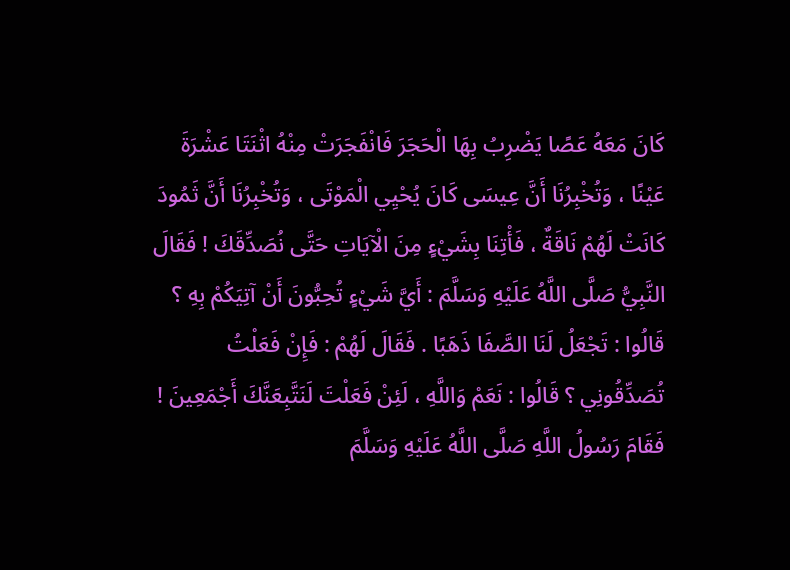كَانَ مَعَهُ عَصًا يَضْرِبُ بِهَا الْحَجَرَ فَانْفَجَرَتْ مِنْهُ اثْنَتَا عَشْرَةَ عَيْنًا ، وَتُخْبِرُنَا أَنَّ عِيسَى كَانَ يُحْيِي الْمَوْتَى ، وَتُخْبِرُنَا أَنَّ ثَمُودَ كَانَتْ لَهُمْ نَاقَةٌ ، فَأْتِنَا بِشَيْءٍ مِنَ الْآيَاتِ حَتَّى نُصَدِّقَكَ ! فَقَالَ النَّبِيُّ صَلَّى اللَّهُ عَلَيْهِ وَسَلَّمَ : أَيَّ شَيْءٍ تُحِبُّونَ أَنْ آتِيَكُمْ بِهِ ؟ قَالُوا : تَجْعَلُ لَنَا الصَّفَا ذَهَبًا . فَقَالَ لَهُمْ : فَإِنْ فَعَلْتُ تُصَدِّقُونِي ؟ قَالُوا : نَعَمْ وَاللَّهِ ، لَئِنْ فَعَلْتَ لَنَتَّبِعَنَّكَ أَجْمَعِينَ ! فَقَامَ رَسُولُ اللَّهِ صَلَّى اللَّهُ عَلَيْهِ وَسَلَّمَ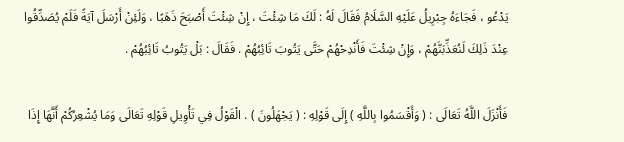يَدْعُو ، فَجَاءَهُ جِبْرِيلُ عَلَيْهِ السَّلَامُ فَقَالَ لَهُ : لَكَ مَا شِئْتَ ، إِنْ شِئْتَ أَصْبَحَ ذَهَبًا ، وَلَئِنْ أَرْسَلَ آيَةً فَلَمْ يُصَدِّقُوا عِنْدَ ذَلِكَ لَنُعَذِّبَنَّهُمْ ، وَإِنْ شِئْتَ فَأَنْدِحْهُمْ حَتَّى يَتُوبَ تَائِبُهُمْ . فَقَالَ : بَلْ يَتُوبُ تَائِبُهُمْ .

فَأَنْزَلَ اللَّهُ تَعَالَى : ( وَأَقْسَمُوا بِاللَّهِ ) إِلَى قَوْلِهِ : ( يَجْهَلُونَ ) . الْقَوْلُ فِي تَأْوِيلِ قَوْلِهِ تَعَالَى وَمَا يُشْعِرُكُمْ أَنَّهَا إِذَا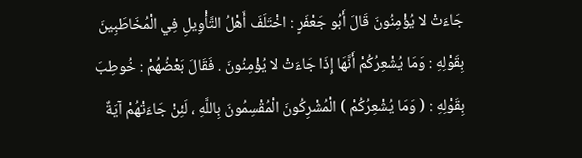جَاءَتْ لا يُؤْمِنُونَ قَالَ أَبُو جَعْفَرٍ : اخْتَلَفَ أَهْلُ التَّأْوِيلِ فِي الْمُخَاطَبِينَ بِقَوْلِهِ : وَمَا يُشْعِرُكُمْ أَنَّهَا إِذَا جَاءَتْ لا يُؤْمِنُونَ . فَقَالَ بَعْضُهُمْ : خُوطِبَ بِقَوْلِهِ : ( وَمَا يُشْعِرُكُمْ ) الْمُشْرِكُونَ الْمُقْسِمُونَ بِاللَّهِ ، لَئِنْ جَاءَتْهُمْ آيَةٌ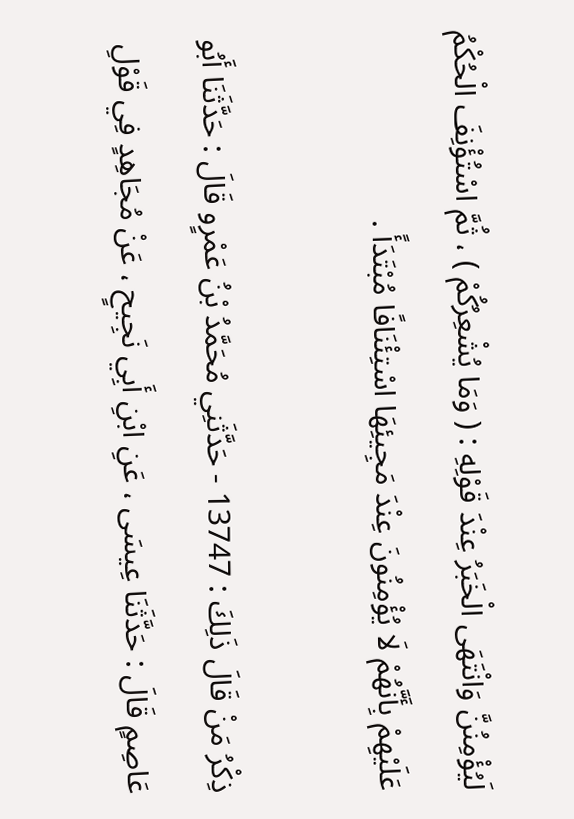لَيُؤْمِنُنَّ وَانْتَهَى الْخَبَرُ عِنْدَ قَوْلِهِ : ( وَمَا يُشْعِرُكُمْ ) ، ثُمَّ اسْتُؤْنِفَ الْحُكْمُ عَلَيْهِمْ بِأَنَّهُمْ لَا يُؤْمِنُونَ عِنْدَ مَجِيئِهَا اسْتِئْنَافًا مُبْتَدَأً .

ذِكْرُ مَنْ قَالَ ذَلِكَ : 13747 - حَدَّثَنِي مُحَمَّدُ بْنُ عَمْرٍو قَالَ : حَدَّثَنَا أَبُو عَاصِمٍ قَالَ : حَدَّثَنَا عِيسَى ، عَنِ ابْنِ أَبِي نَجِيحٍ ، عَنْ مُجَاهِدٍ فِي قَوْلِ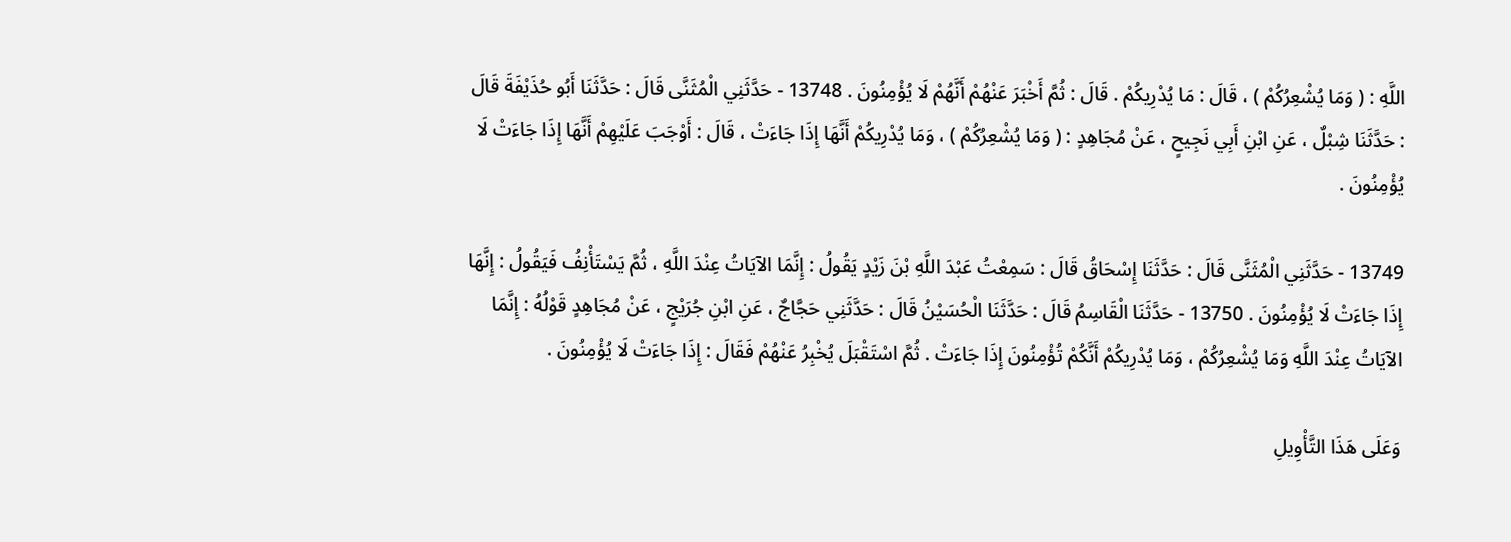اللَّهِ : ( وَمَا يُشْعِرُكُمْ ) ، قَالَ : مَا يُدْرِيكُمْ . قَالَ : ثُمَّ أَخْبَرَ عَنْهُمْ أَنَّهُمْ لَا يُؤْمِنُونَ . 13748 - حَدَّثَنِي الْمُثَنَّى قَالَ : حَدَّثَنَا أَبُو حُذَيْفَةَ قَالَ : حَدَّثَنَا شِبْلٌ ، عَنِ ابْنِ أَبِي نَجِيحٍ ، عَنْ مُجَاهِدٍ : ( وَمَا يُشْعِرُكُمْ ) ، وَمَا يُدْرِيكُمْ أَنَّهَا إِذَا جَاءَتْ ، قَالَ : أَوْجَبَ عَلَيْهِمْ أَنَّهَا إِذَا جَاءَتْ لَا يُؤْمِنُونَ .

13749 - حَدَّثَنِي الْمُثَنَّى قَالَ : حَدَّثَنَا إِسْحَاقُ قَالَ : سَمِعْتُ عَبْدَ اللَّهِ بْنَ زَيْدٍ يَقُولُ : إِنَّمَا الآيَاتُ عِنْدَ اللَّهِ ، ثُمَّ يَسْتَأْنِفُ فَيَقُولُ : إِنَّهَا إِذَا جَاءَتْ لَا يُؤْمِنُونَ . 13750 - حَدَّثَنَا الْقَاسِمُ قَالَ : حَدَّثَنَا الْحُسَيْنُ قَالَ : حَدَّثَنِي حَجَّاجٌ ، عَنِ ابْنِ جُرَيْجٍ ، عَنْ مُجَاهِدٍ قَوْلُهُ : إِنَّمَا الآيَاتُ عِنْدَ اللَّهِ وَمَا يُشْعِرُكُمْ ، وَمَا يُدْرِيكُمْ أَنَّكُمْ تُؤْمِنُونَ إِذَا جَاءَتْ . ثُمَّ اسْتَقْبَلَ يُخْبِرُ عَنْهُمْ فَقَالَ : إِذَا جَاءَتْ لَا يُؤْمِنُونَ .

وَعَلَى هَذَا التَّأْوِيلِ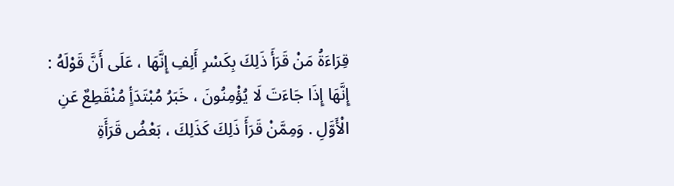قِرَاءَةُ مَنْ قَرَأَ ذَلِكَ بِكَسْرِ أَلِفِ إِنَّهَا ، عَلَى أَنَّ قَوْلَهُ : إِنَّهَا إِذَا جَاءَتَ لَا يُؤْمِنُونَ ، خَبَرُ مُبْتَدَأٍ مُنْقَطِعٌ عَنِ الْأَوَّلِ . وَمِمَّنْ قَرَأَ ذَلِكَ كَذَلِكَ ، بَعْضُ قَرَأَةِ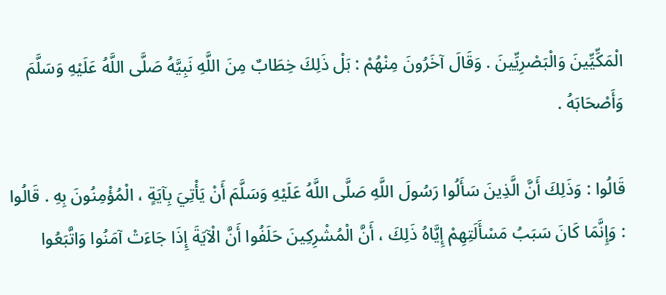الْمَكِّيِّينَ وَالْبَصْرِيِّينَ . وَقَالَ آخَرُونَ مِنْهُمْ : بَلْ ذَلِكَ خِطَابٌ مِنَ اللَّهِ نَبِيَّهُ صَلَّى اللَّهُ عَلَيْهِ وَسَلَّمَ وَأَصْحَابَهُ .

قَالُوا : وَذَلِكَ أَنَّ الَّذِينَ سَأَلُوا رَسُولَ اللَّهِ صَلَّى اللَّهُ عَلَيْهِ وَسَلَّمَ أَنْ يَأْتِيَ بِآيَةٍ ، الْمُؤْمِنُونَ بِهِ . قَالُوا : وَإِنَّمَا كَانَ سَبَبُ مَسْأَلَتِهِمْ إِيَّاهُ ذَلِكَ ، أَنَّ الْمُشْرِكِينَ حَلَفُوا أَنَّ الْآيَةَ إِذَا جَاءَتْ آمَنُوا وَاتَّبَعُوا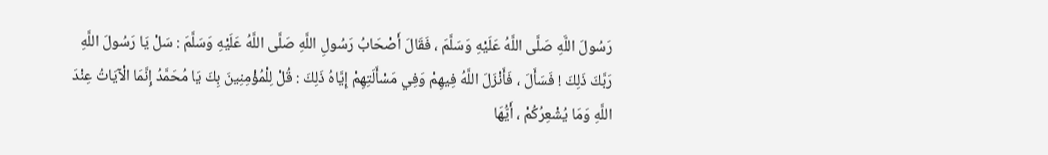رَسُولَ اللَّهِ صَلَّى اللَّهُ عَلَيْهِ وَسَلَّمَ ، فَقَالَ أَصْحَابُ رَسُولِ اللَّهِ صَلَّى اللَّهُ عَلَيْهِ وَسَلَّمَ : سَلْ يَا رَسُولَ اللَّهِ رَبَّكَ ذَلِكَ ! فَسَأَلَ ، فَأَنْزَلَ اللَّهُ فِيهِمْ وَفِي مَسْأَلَتِهِمْ إِيَّاهُ ذَلِكَ : قُلْ لِلْمُؤْمِنِينَ بِكَ يَا مُحَمَّدُ إِنَّمَا الْآيَاتُ عِنْدَ اللَّهِ وَمَا يُشْعِرُكُمْ ، أَيُّهَا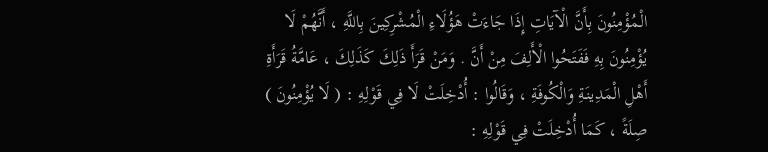الْمُؤْمِنُونَ بِأَنَّ الْآيَاتِ إِذَا جَاءَتْ هَؤُلَاءِ الْمُشْرِكِينَ بِاللَّهِ ، أَنَّهُمْ لَا يُؤْمِنُونَ بِهِ فَفَتَحُوا الْأَلِفَ مِنْ أَنَّ . وَمَنْ قَرَأَ ذَلِكَ كَذَلِكَ ، عَامَّةُ قَرَأَةِ أَهْلِ الْمَدِينَةِ وَالْكُوفَةِ ، وَقَالُوا : أُدْخِلَتْ لَا فِي قَوْلِهِ : ( لَا يُؤْمِنُونَ ) صِلَةً ، كَمَا أُدْخِلَتْ فِي قَوْلِهِ :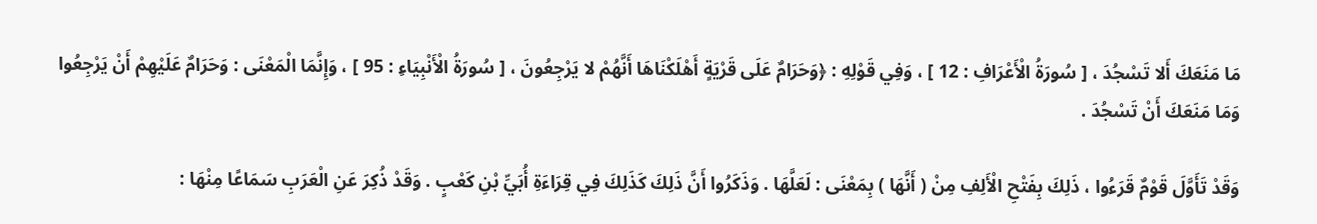مَا مَنَعَكَ أَلا تَسْجُدَ ، [ سُورَةُ الْأَعْرَافِ : 12 ] ، وَفِي قَوْلِهِ : ﴿وَحَرَامٌ عَلَى قَرْيَةٍ أَهْلَكْنَاهَا أَنَّهُمْ لا يَرْجِعُونَ ، [ سُورَةُ الْأَنْبِيَاءِ : 95 ] ، وَإِنَّمَا الْمَعْنَى : وَحَرَامٌ عَلَيْهِمْ أَنْ يَرْجِعُوا وَمَا مَنَعَكَ أَنْ تَسْجُدَ .

وَقَدْ تَأَوَّلَ قَوْمٌ قَرَءُوا ، ذَلِكَ بِفَتْحِ الْأَلِفِ مِنْ ( أَنَّهَا ) بِمَعْنَى : لَعَلَّهَا . وَذَكَرُوا أَنَّ ذَلِكَ كَذَلِكَ فِي قِرَاءَةِ أُبَيِّ بْنِ كَعْبٍ . وَقَدْ ذُكِرَ عَنِ الْعَرَبِ سَمَاعًا مِنْهَا :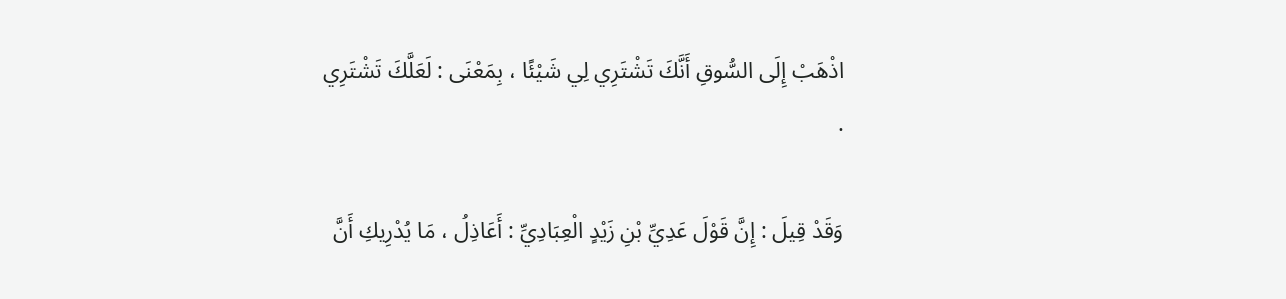اذْهَبْ إِلَى السُّوقِ أَنَّكَ تَشْتَرِي لِي شَيْئًا ، بِمَعْنَى : لَعَلَّكَ تَشْتَرِي .

وَقَدْ قِيلَ : إِنَّ قَوْلَ عَدِيِّ بْنِ زَيْدٍ الْعِبَادِيِّ : أَعَاذِلُ ، مَا يُدْرِيكِ أَنَّ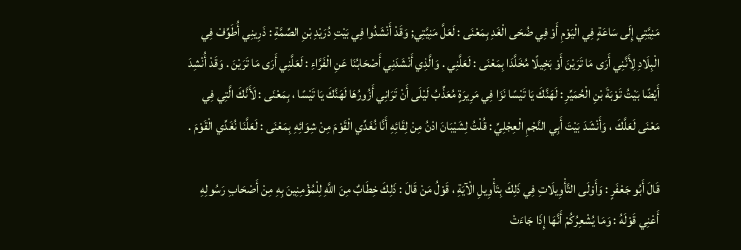مَنِيَّتِي إِلَى سَاعَةٍ فِي الْيَوْمِ أَوْ فِي ضُحَى الْغَدِ بِمَعْنَى : لَعَلَّ مَنِيَّتِي; وَقَدْ أَنْشَدُوا فِي بَيْتِ دُرَيْدِ بْنِ الصِّمَّةِ : ذَرِينِي أُطَوِّفْ فِي الْبِلَادِ لِأَنَّنِي أَرَى مَا تَرَيْنَ أَوْ بَخِيلًا مُخَلَّدَا بِمَعْنَى : لَعَلَّنِي . وَالَّذِي أَنْشَدَنِي أَصْحَابُنَا عَنِ الْفَرَّاءِ : لَعَلَّنِي أَرَى مَا تَرَيْنَ . وَقَدْ أُنْشِدَ أَيْضًا بَيْتُ تَوْبَةَ بْنِ الْحُمَيِّرِ : لَهَنَّكَ يَا تَيْسًا نَزَا فِي مَرِيرَةٍ مُعَذِّبُ لَيْلَى أَنْ تَرَانِي أَزُورُهَا لَهَنَّكَ يَا تَيْسًا ، بِمَعْنَى : لَأَنَّكَ الَّتِي فِي مَعْنَى لَعَلَّكَ ، وَأَنْشَدَ بَيْتَ أَبِي النَّجْمِ الْعِجْلِيِّ : قُلْتُ لِشَيْبَانَ ادْنُ مِنْ لِقَائِهِ أَنَّا نُغَدِّي الْقَوْمَ مِنْ شِوَائِهِ بِمَعْنَى : لَعَلَّنَا نُغَدِّي الْقَوْمَ .

قَالَ أَبُو جَعْفَرٍ : وَأَوْلَى التَّأْوِيلَاتِ فِي ذَلِكَ بِتَأْوِيلِ الْآيَةِ ، قَوْلُ مَنْ قَالَ : ذَلِكَ خِطَابٌ مِنَ اللَّهِ لِلْمُؤْمِنِينَ بِهِ مِنْ أَصْحَابِ رَسُولِهِ أَعْنِي قَوْلَهُ : وَمَا يُشْعِرُكُمْ أَنَّهَا إِذَا جَاءَتْ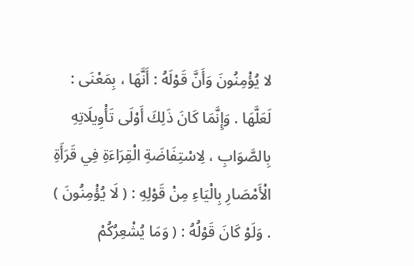لا يُؤْمِنُونَ وَأَنَّ قَوْلَهُ : أَنَّهَا ، بِمَعْنَى : لَعَلَّهَا . وَإِنَّمَا كَانَ ذَلِكَ أَوْلَى تَأْوِيلَاتِهِ بِالصَّوَابِ ، لِاسْتِفَاضَةِ الْقِرَاءَةِ فِي قَرَأَةِ الْأَمْصَارِ بِالْيَاءِ مِنْ قَوْلِهِ : ( لَا يُؤْمِنُونَ ) . وَلَوْ كَانَ قَوْلُهُ : ( وَمَا يُشْعِرُكُمْ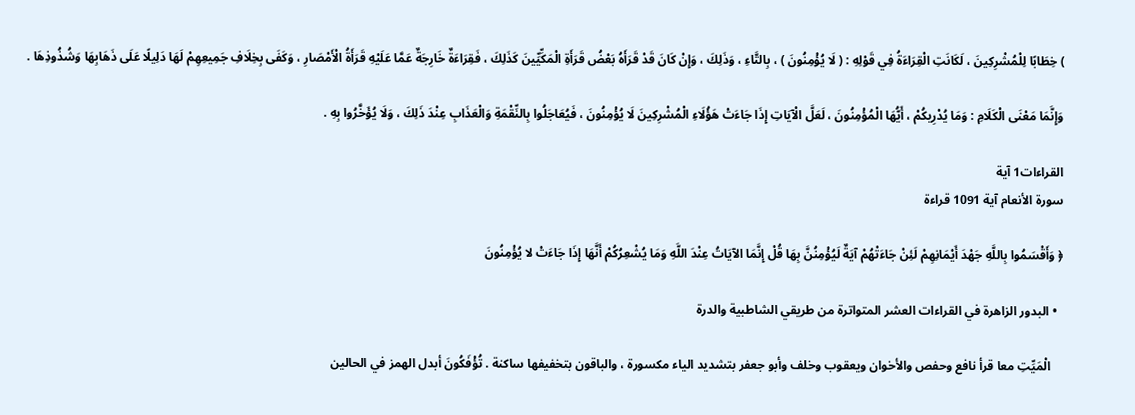) خِطَابًا لِلْمُشْرِكِينَ ، لَكَانَتِ الْقِرَاءَةُ فِي قَوْلِهِ : ( لَا يُؤْمِنُونَ ) ، بِالتَّاءِ ، وَذَلِكَ ، وَإِنْ كَانَ قَدْ قَرَأَهُ بَعْضُ قَرَأَةِ الْمَكِّيِّينَ كَذَلِكَ ، فَقِرَاءَةٌ خَارِجَةٌ عَمَّا عَلَيْهِ قَرَأَةُ الْأَمْصَارِ ، وَكَفَى بِخِلَافِ جَمِيعِهِمْ لَهَا دَلِيلًا عَلَى ذَهَابِهَا وَشُذُوذِهَا .

وَإِنَّمَا مَعْنَى الْكَلَامِ : وَمَا يُدْرِيكُمْ ، أَيُّهَا الْمُؤْمِنُونَ ، لَعَلَّ الْآيَاتِ إِذَا جَاءَتْ هَؤُلَاءِ الْمُشْرِكِينَ لَا يُؤْمِنُونَ ، فَيُعَاجَلُوا بِالنِّقْمَةِ وَالْعَذَابِ عِنْدَ ذَلِكَ ، وَلَا يُؤَخَّرُوا بِهِ .

القراءات1 آية
سورة الأنعام آية 1091 قراءة

﴿ وَأَقْسَمُوا بِاللَّهِ جَهْدَ أَيْمَانِهِمْ لَئِنْ جَاءَتْهُمْ آيَةٌ لَيُؤْمِنُنَّ بِهَا قُلْ إِنَّمَا الآيَاتُ عِنْدَ اللَّهِ وَمَا يُشْعِرُكُمْ أَنَّهَا إِذَا جَاءَتْ لا يُؤْمِنُونَ

  • البدور الزاهرة في القراءات العشر المتواترة من طريقي الشاطبية والدرة

    الْمَيِّتِ معا قرأ نافع وحفص والأخوان ويعقوب وخلف وأبو جعفر بتشديد الياء مكسورة ، والباقون بتخفيفها ساكنة . تُؤْفَكُونَ أبدل الهمز في الحالين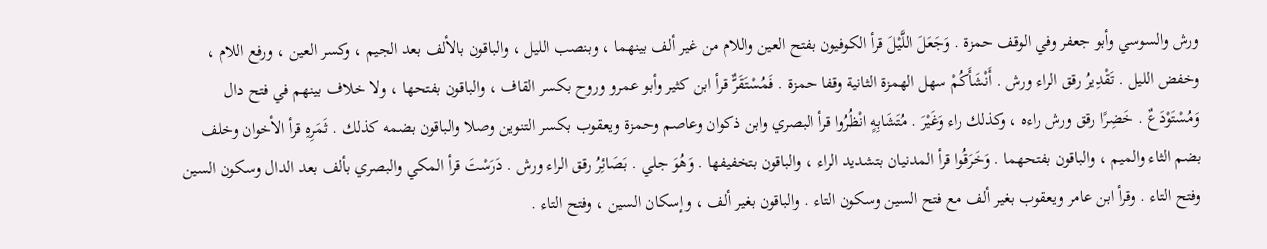ورش والسوسي وأبو جعفر وفي الوقف حمزة . وَجَعَلَ اللَّيْلَ قرأ الكوفيون بفتح العين واللام من غير ألف بينهما ، وبنصب الليل ، والباقون بالألف بعد الجيم ، وكسر العين ، ورفع اللام ، وخفض الليل . تَقْدِيرُ رقق الراء ورش . أَنْشَأَكُمْ سهل الهمزة الثانية وقفا حمزة . فَمُسْتَقَرٌّ قرأ ابن كثير وأبو عمرو وروح بكسر القاف ، والباقون بفتحها ، ولا خلاف بينهم في فتح دال وَمُسْتَوْدَعٌ . خَضِرًا رقق ورش راءه ، وكذلك راء وَغَيْرَ . مُتَشَابِهٍ انْظُرُوا قرأ البصري وابن ذكوان وعاصم وحمزة ويعقوب بكسر التنوين وصلا والباقون بضمه كذلك . ثَمَرِهِ قرأ الأخوان وخلف بضم الثاء والميم ، والباقون بفتحهما . وَخَرَقُوا قرأ المدنيان بتشديد الراء ، والباقون بتخفيفها . وَهُوَ جلي . بَصَائِرُ رقق الراء ورش . دَرَسْتَ قرأ المكي والبصري بألف بعد الدال وسكون السين وفتح التاء . وقرأ ابن عامر ويعقوب بغير ألف مع فتح السين وسكون التاء . والباقون بغير ألف ، وإسكان السين ، وفتح التاء .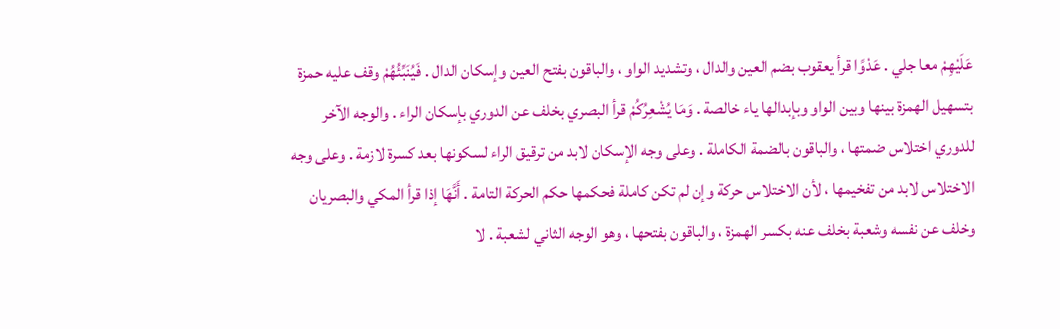عَلَيْهِمْ معا جلي . عَدْوًا قرأ يعقوب بضم العين والدال ، وتشديد الواو ، والباقون بفتح العين وإسكان الدال . فَيُنَبِّئُهُمْ وقف عليه حمزة بتسهيل الهمزة بينها وبين الواو وبإبدالها ياء خالصة . وَمَا يُشْعِرُكُمْ قرأ البصري بخلف عن الدوري بإسكان الراء . والوجه الآخر للدوري اختلاس ضمتها ، والباقون بالضمة الكاملة . وعلى وجه الإسكان لابد من ترقيق الراء لسكونها بعد كسرة لازمة . وعلى وجه الاختلاس لابد من تفخيمها ، لأن الاختلاس حركة وإن لم تكن كاملة فحكمها حكم الحركة التامة . أَنَّهَا إذا قرأ المكي والبصريان وخلف عن نفسه وشعبة بخلف عنه بكسر الهمزة ، والباقون بفتحها ، وهو الوجه الثاني لشعبة . لا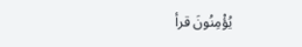يُؤْمِنُونَ قرأ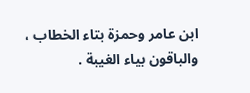ابن عامر وحمزة بتاء الخطاب ، والباقون بياء الغيبة .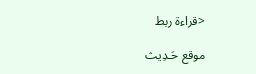<قراءة ربط

موقع حَـدِيث